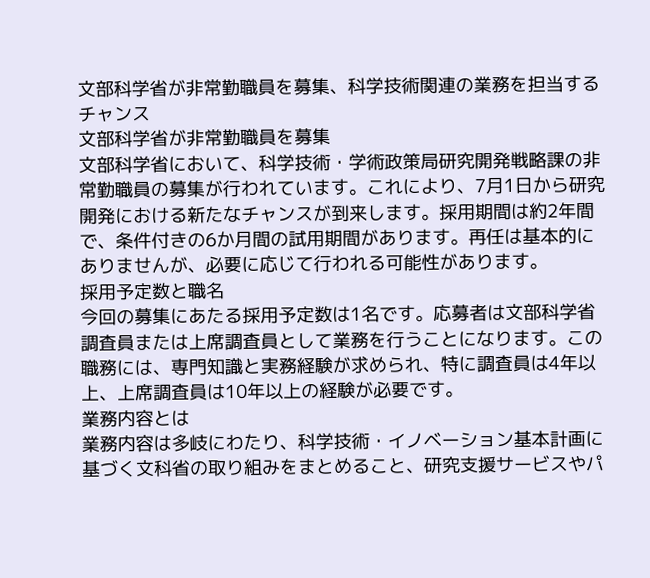文部科学省が非常勤職員を募集、科学技術関連の業務を担当するチャンス
文部科学省が非常勤職員を募集
文部科学省において、科学技術・学術政策局研究開発戦略課の非常勤職員の募集が行われています。これにより、7月1日から研究開発における新たなチャンスが到来します。採用期間は約2年間で、条件付きの6か月間の試用期間があります。再任は基本的にありませんが、必要に応じて行われる可能性があります。
採用予定数と職名
今回の募集にあたる採用予定数は1名です。応募者は文部科学省調査員または上席調査員として業務を行うことになります。この職務には、専門知識と実務経験が求められ、特に調査員は4年以上、上席調査員は10年以上の経験が必要です。
業務内容とは
業務内容は多岐にわたり、科学技術・イノベーション基本計画に基づく文科省の取り組みをまとめること、研究支援サービスやパ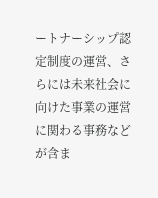ートナーシップ認定制度の運営、さらには未来社会に向けた事業の運営に関わる事務などが含ま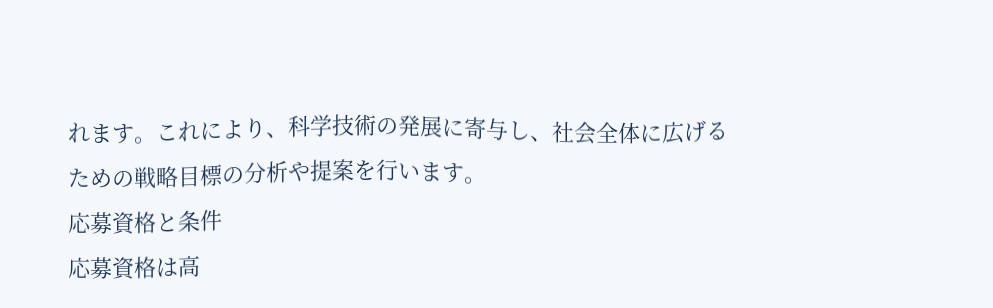れます。これにより、科学技術の発展に寄与し、社会全体に広げるための戦略目標の分析や提案を行います。
応募資格と条件
応募資格は高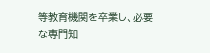等教育機関を卒業し、必要な専門知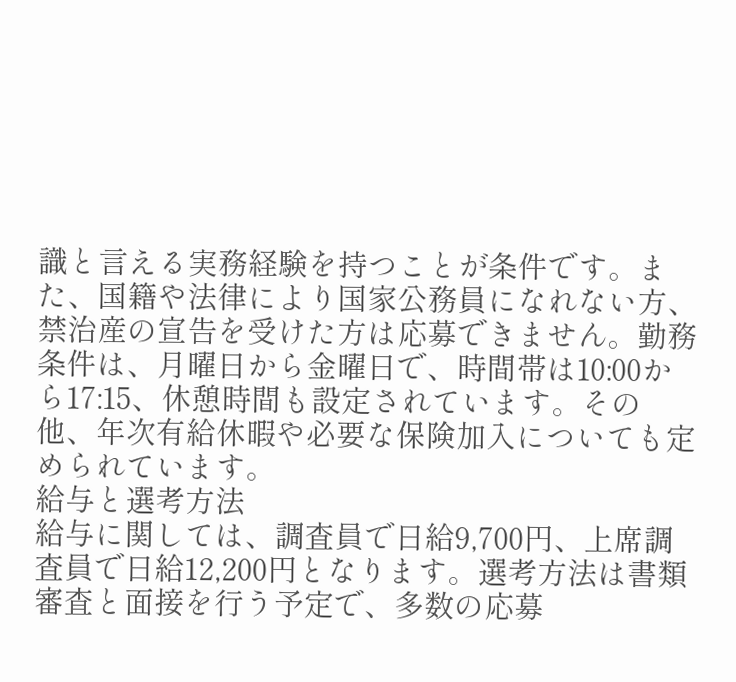識と言える実務経験を持つことが条件です。また、国籍や法律により国家公務員になれない方、禁治産の宣告を受けた方は応募できません。勤務条件は、月曜日から金曜日で、時間帯は10:00から17:15、休憩時間も設定されています。その他、年次有給休暇や必要な保険加入についても定められています。
給与と選考方法
給与に関しては、調査員で日給9,700円、上席調査員で日給12,200円となります。選考方法は書類審査と面接を行う予定で、多数の応募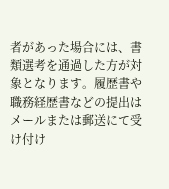者があった場合には、書類選考を通過した方が対象となります。履歴書や職務経歴書などの提出はメールまたは郵送にて受け付け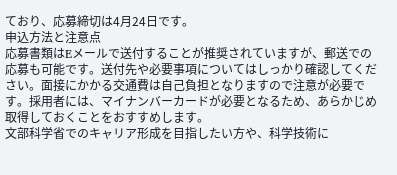ており、応募締切は4月24日です。
申込方法と注意点
応募書類はEメールで送付することが推奨されていますが、郵送での応募も可能です。送付先や必要事項についてはしっかり確認してください。面接にかかる交通費は自己負担となりますので注意が必要です。採用者には、マイナンバーカードが必要となるため、あらかじめ取得しておくことをおすすめします。
文部科学省でのキャリア形成を目指したい方や、科学技術に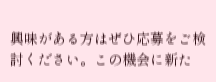興味がある方はぜひ応募をご検討ください。この機会に新た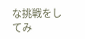な挑戦をしてみ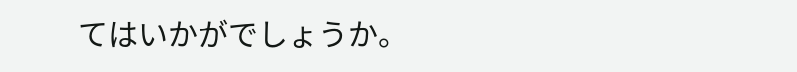てはいかがでしょうか。